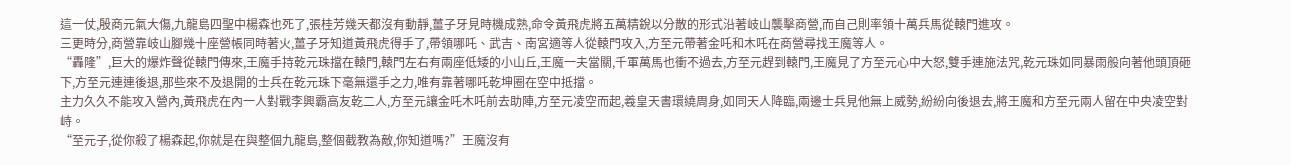這一仗,殷商元氣大傷,九龍島四聖中楊森也死了,張桂芳幾天都沒有動靜,薑子牙見時機成熟,命令黃飛虎將五萬精銳以分散的形式沿著岐山襲擊商營,而自己則率領十萬兵馬從轅門進攻。
三更時分,商營靠岐山腳幾十座營帳同時著火,薑子牙知道黃飛虎得手了,帶領哪吒、武吉、南宮適等人從轅門攻入,方至元帶著金吒和木吒在商營尋找王魔等人。
“轟隆”,巨大的爆炸聲從轅門傳來,王魔手持乾元珠擋在轅門,轅門左右有兩座低矮的小山丘,王魔一夫當關,千軍萬馬也衝不過去,方至元趕到轅門,王魔見了方至元心中大怒,雙手連施法咒,乾元珠如同暴雨般向著他頭頂砸下,方至元連連後退,那些來不及退開的士兵在乾元珠下毫無還手之力,唯有靠著哪吒乾坤圈在空中抵擋。
主力久久不能攻入營內,黃飛虎在內一人對戰李興霸高友乾二人,方至元讓金吒木吒前去助陣,方至元凌空而起,羲皇天書環繞周身,如同天人降臨,兩邊士兵見他無上威勢,紛紛向後退去,將王魔和方至元兩人留在中央凌空對峙。
“至元子,從你殺了楊森起,你就是在與整個九龍島,整個截教為敵,你知道嗎?”王魔沒有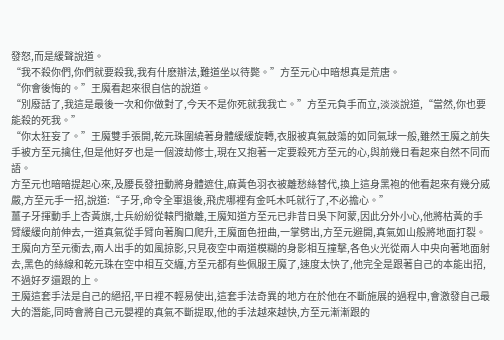發怒,而是緩聲說道。
“我不殺你們,你們就要殺我,我有什麽辦法,難道坐以待斃。”方至元心中暗想真是荒唐。
“你會後悔的。”王魔看起來很自信的說道。
“別廢話了,我這是最後一次和你做對了,今天不是你死就我我亡。”方至元負手而立,淡淡說道,“當然,你也要能殺的死我。”
“你太狂妄了。”王魔雙手張開,乾元珠圍繞著身體緩緩旋轉,衣服被真氣鼓蕩的如同氣球一般,雖然王魔之前失手被方至元擒住,但是他好歹也是一個渡劫修士,現在又抱著一定要殺死方至元的心,與前幾日看起來自然不同而語。
方至元也暗暗提起心來,及腰長發扭動將身體遮住,麻黃色羽衣被離愁絲替代,換上這身黑袍的他看起來有幾分威嚴,方至元手一招,說道:“子牙,命令全軍退後,飛虎哪裡有金吒木吒就行了,不必擔心。”
薑子牙揮動手上杏黃旗,士兵紛紛從轅門撤離,王魔知道方至元已非昔日吳下阿蒙,因此分外小心,他將枯黃的手臂緩緩向前伸去,一道真氣從手臂向著胸口爬升,王魔面色扭曲,一掌劈出,方至元避開,真氣如山般將地面打裂。
王魔向方至元衝去,兩人出手的如風掠影,只見夜空中兩道模糊的身影相互撞擊,各色火光從兩人中央向著地面射去,黑色的絲線和乾元珠在空中相互交纏,方至元都有些佩服王魔了,速度太快了,他完全是跟著自己的本能出招,不過好歹還跟的上。
王魔這套手法是自己的絕招,平日裡不輕易使出,這套手法奇異的地方在於他在不斷施展的過程中,會激發自己最大的潛能,同時會將自己元嬰裡的真氣不斷提取,他的手法越來越快,方至元漸漸跟的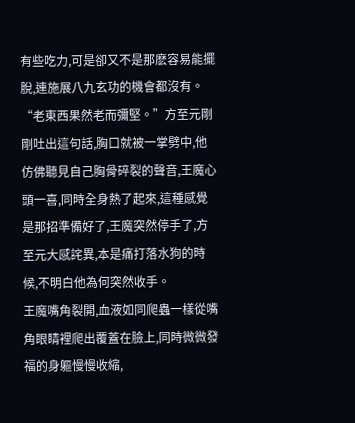有些吃力,可是卻又不是那麽容易能擺脫,連施展八九玄功的機會都沒有。
“老東西果然老而彌堅。”方至元剛剛吐出這句話,胸口就被一掌劈中,他仿佛聽見自己胸骨碎裂的聲音,王魔心頭一喜,同時全身熱了起來,這種感覺是那招準備好了,王魔突然停手了,方至元大感詫異,本是痛打落水狗的時候,不明白他為何突然收手。
王魔嘴角裂開,血液如同爬蟲一樣從嘴角眼睛裡爬出覆蓋在臉上,同時微微發福的身軀慢慢收縮,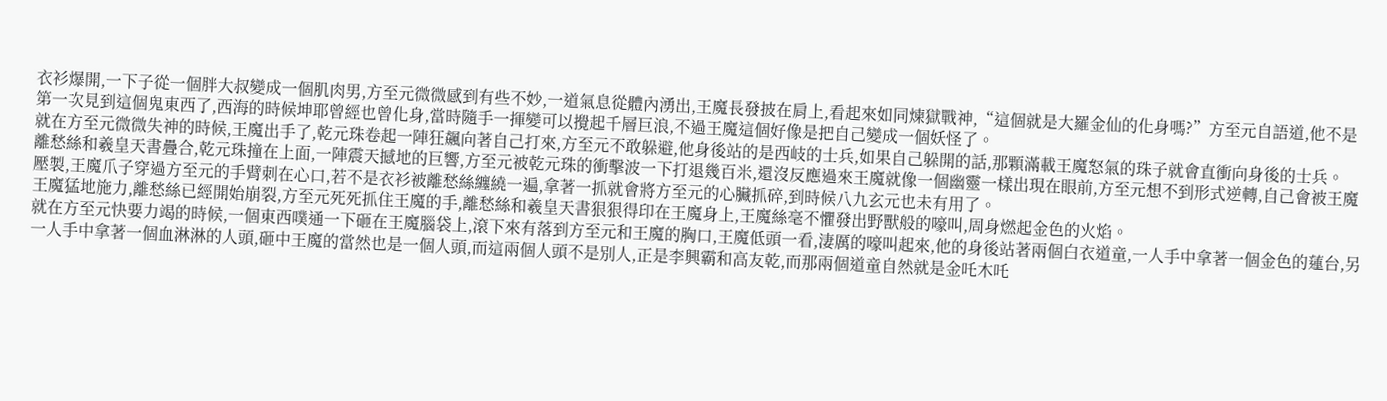衣衫爆開,一下子從一個胖大叔變成一個肌肉男,方至元微微感到有些不妙,一道氣息從體內湧出,王魔長發披在肩上,看起來如同煉獄戰神,“這個就是大羅金仙的化身嗎?”方至元自語道,他不是第一次見到這個鬼東西了,西海的時候坤耶曾經也曾化身,當時隨手一揮變可以攪起千層巨浪,不過王魔這個好像是把自己變成一個妖怪了。
就在方至元微微失神的時候,王魔出手了,乾元珠卷起一陣狂飆向著自己打來,方至元不敢躲避,他身後站的是西岐的士兵,如果自己躲開的話,那顆滿載王魔怒氣的珠子就會直衝向身後的士兵。
離愁絲和羲皇天書疊合,乾元珠撞在上面,一陣震天撼地的巨響,方至元被乾元珠的衝擊波一下打退幾百米,還沒反應過來王魔就像一個幽靈一樣出現在眼前,方至元想不到形式逆轉,自己會被王魔壓製,王魔爪子穿過方至元的手臂刺在心口,若不是衣衫被離愁絲纏繞一遍,拿著一抓就會將方至元的心臟抓碎,到時候八九玄元也未有用了。
王魔猛地施力,離愁絲已經開始崩裂,方至元死死抓住王魔的手,離愁絲和羲皇天書狠狠得印在王魔身上,王魔絲毫不懼發出野獸般的嚎叫,周身燃起金色的火焰。
就在方至元快要力竭的時候,一個東西噗通一下砸在王魔腦袋上,滾下來有落到方至元和王魔的胸口,王魔低頭一看,淒厲的嚎叫起來,他的身後站著兩個白衣道童,一人手中拿著一個金色的蓮台,另一人手中拿著一個血淋淋的人頭,砸中王魔的當然也是一個人頭,而這兩個人頭不是別人,正是李興霸和高友乾,而那兩個道童自然就是金吒木吒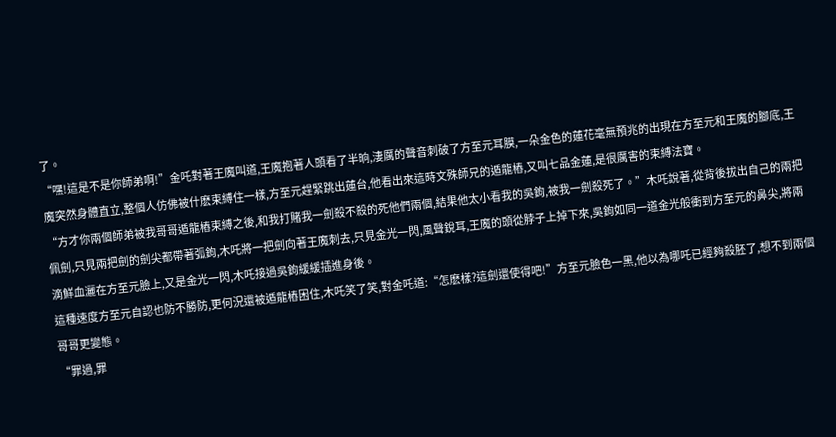了。
“嘿!這是不是你師弟啊!”金吒對著王魔叫道,王魔抱著人頭看了半晌,淒厲的聲音刺破了方至元耳膜,一朵金色的蓮花毫無預兆的出現在方至元和王魔的腳底,王魔突然身體直立,整個人仿佛被什麽束縛住一樣,方至元趕緊跳出蓮台,他看出來這時文殊師兄的遁龍樁,又叫七品金蓮,是很厲害的束縛法寶。
“方才你兩個師弟被我哥哥遁龍樁束縛之後,和我打賭我一劍殺不殺的死他們兩個,結果他太小看我的吳鉤,被我一劍殺死了。”木吒說著,從背後拔出自己的兩把佩劍,只見兩把劍的劍尖都帶著弧鉤,木吒將一把劍向著王魔刺去,只見金光一閃,風聲銳耳,王魔的頭從脖子上掉下來,吳鉤如同一道金光般衝到方至元的鼻尖,將兩滴鮮血灑在方至元臉上,又是金光一閃,木吒接過吳鉤緩緩插進身後。
這種速度方至元自認也防不勝防,更何況還被遁龍樁困住,木吒笑了笑,對金吒道:“怎麽樣?這劍還使得吧!”方至元臉色一黑,他以為哪吒已經夠殺胚了,想不到兩個哥哥更變態。
“罪過,罪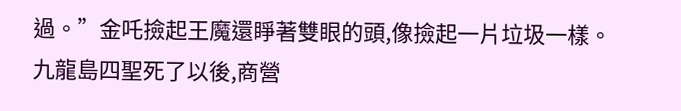過。”金吒撿起王魔還睜著雙眼的頭,像撿起一片垃圾一樣。
九龍島四聖死了以後,商營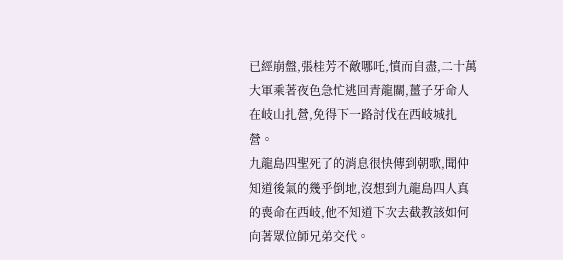已經崩盤,張桂芳不敵哪吒,憤而自盡,二十萬大軍乘著夜色急忙逃回青龍關,薑子牙命人在岐山扎營,免得下一路討伐在西岐城扎營。
九龍島四聖死了的消息很快傳到朝歌,聞仲知道後氣的幾乎倒地,沒想到九龍島四人真的喪命在西岐,他不知道下次去截教該如何向著眾位師兄弟交代。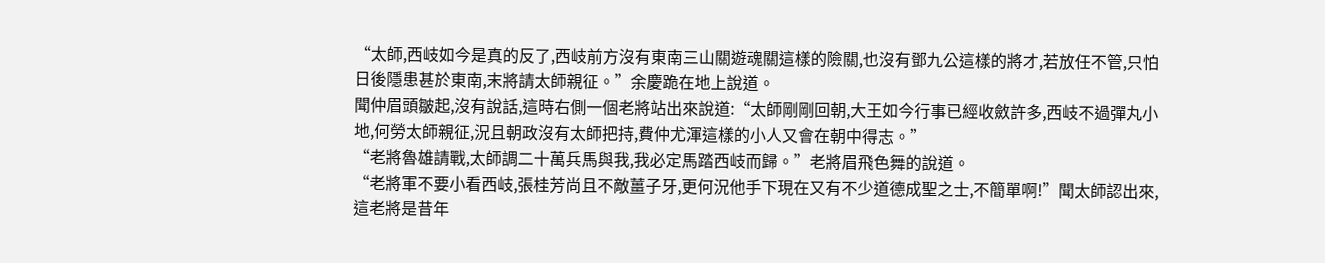“太師,西岐如今是真的反了,西岐前方沒有東南三山關遊魂關這樣的險關,也沒有鄧九公這樣的將才,若放任不管,只怕日後隱患甚於東南,末將請太師親征。”余慶跪在地上說道。
聞仲眉頭皺起,沒有說話,這時右側一個老將站出來說道:“太師剛剛回朝,大王如今行事已經收斂許多,西岐不過彈丸小地,何勞太師親征,況且朝政沒有太師把持,費仲尤渾這樣的小人又會在朝中得志。”
“老將魯雄請戰,太師調二十萬兵馬與我,我必定馬踏西岐而歸。”老將眉飛色舞的說道。
“老將軍不要小看西岐,張桂芳尚且不敵薑子牙,更何況他手下現在又有不少道德成聖之士,不簡單啊!”聞太師認出來,這老將是昔年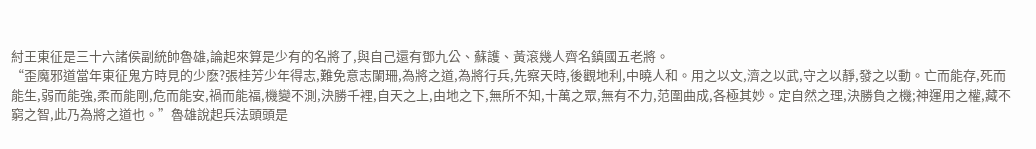紂王東征是三十六諸侯副統帥魯雄,論起來算是少有的名將了,與自己還有鄧九公、蘇護、黃滾幾人齊名鎮國五老將。
“歪魔邪道當年東征鬼方時見的少麽?張桂芳少年得志,難免意志闌珊,為將之道,為將行兵,先察天時,後觀地利,中曉人和。用之以文,濟之以武,守之以靜,發之以動。亡而能存,死而能生,弱而能強,柔而能剛,危而能安,禍而能福,機變不測,決勝千裡,自天之上,由地之下,無所不知,十萬之眾,無有不力,范圍曲成,各極其妙。定自然之理,決勝負之機;神運用之權,藏不窮之智,此乃為將之道也。”魯雄說起兵法頭頭是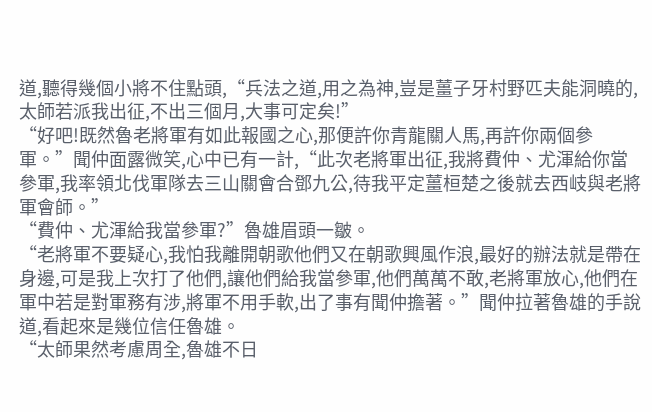道,聽得幾個小將不住點頭,“兵法之道,用之為神,豈是薑子牙村野匹夫能洞曉的,太師若派我出征,不出三個月,大事可定矣!”
“好吧!既然魯老將軍有如此報國之心,那便許你青龍關人馬,再許你兩個參軍。”聞仲面露微笑,心中已有一計,“此次老將軍出征,我將費仲、尤渾給你當參軍,我率領北伐軍隊去三山關會合鄧九公,待我平定薑桓楚之後就去西岐與老將軍會師。”
“費仲、尤渾給我當參軍?”魯雄眉頭一皺。
“老將軍不要疑心,我怕我離開朝歌他們又在朝歌興風作浪,最好的辦法就是帶在身邊,可是我上次打了他們,讓他們給我當參軍,他們萬萬不敢,老將軍放心,他們在軍中若是對軍務有涉,將軍不用手軟,出了事有聞仲擔著。”聞仲拉著魯雄的手說道,看起來是幾位信任魯雄。
“太師果然考慮周全,魯雄不日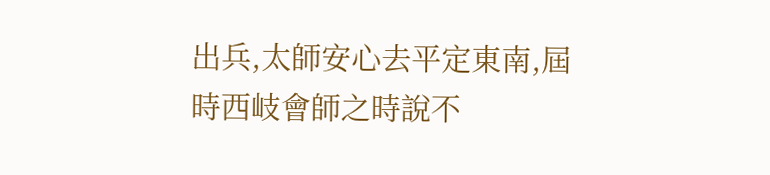出兵,太師安心去平定東南,屆時西岐會師之時說不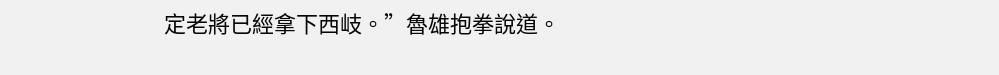定老將已經拿下西岐。”魯雄抱拳說道。